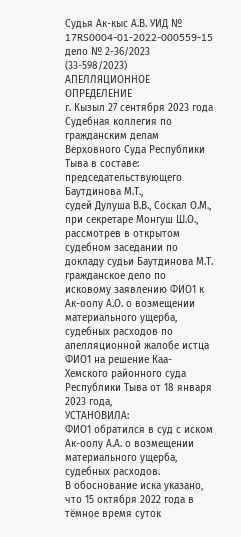Судья Ак-кыс А.В. УИД № 17RS0004-01-2022-000559-15
дело № 2-36/2023 (33-598/2023)
АПЕЛЛЯЦИОННОЕ ОПРЕДЕЛЕНИЕ
г. Кызыл 27 сентября 2023 года
Судебная коллегия по гражданским делам Верховного Суда Республики Тыва в составе:
председательствующего Баутдинова М.Т.,
судей Дулуша В.В., Соскал О.М.,
при секретаре Монгуш Ш.О.,
рассмотрев в открытом судебном заседании по докладу судьи Баутдинова М.Т. гражданское дело по исковому заявлению ФИО1 к Ак-оолу А.О. о возмещении материального ущерба, судебных расходов по апелляционной жалобе истца ФИО1 на решение Каа-Хемского районного суда Республики Тыва от 18 января 2023 года,
УСТАНОВИЛА:
ФИО1 обратился в суд с иском Ак-оолу А.А. о возмещении материального ущерба, судебных расходов.
В обоснование иска указано, что 15 октября 2022 года в тёмное время суток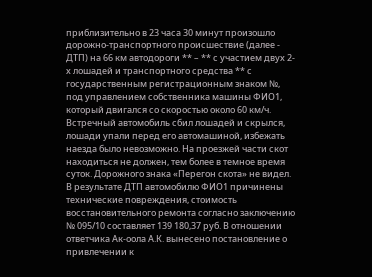приблизительно в 23 часа 30 минут произошло дорожно-транспортного происшествие (далее - ДТП) на 66 км автодороги ** – ** с участием двух 2-х лошадей и транспортного средства ** с государственным регистрационным знаком №, под управлением собственника машины ФИО1, который двигался со скоростью около 60 км/ч. Встречный автомобиль сбил лошадей и скрылся, лошади упали перед его автомашиной, избежать наезда было невозможно. На проезжей части скот находиться не должен, тем более в темное время суток. Дорожного знака «Перегон скота» не видел. В результате ДТП автомобилю ФИО1 причинены технические повреждения, стоимость восстановительного ремонта согласно заключению № 095/10 составляет 139 180,37 руб. В отношении ответчика Ак-оола А.К. вынесено постановление о привлечении к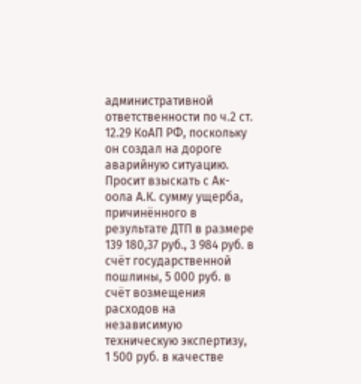административной ответственности по ч.2 ст. 12.29 КоАП РФ, поскольку он создал на дороге аварийную ситуацию. Просит взыскать с Ак-оола А.К. сумму ущерба, причинённого в результате ДТП в размере 139 180,37 руб., 3 984 руб. в счёт государственной пошлины, 5 000 руб. в счёт возмещения расходов на независимую техническую экспертизу, 1 500 руб. в качестве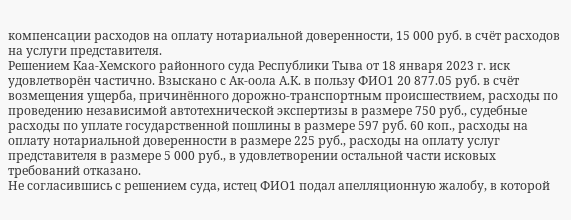компенсации расходов на оплату нотариальной доверенности, 15 000 руб. в счёт расходов на услуги представителя.
Решением Каа-Хемского районного суда Республики Тыва от 18 января 2023 г. иск удовлетворён частично. Взыскано с Ак-оола А.К. в пользу ФИО1 20 877.05 руб. в счёт возмещения ущерба, причинённого дорожно-транспортным происшествием, расходы по проведению независимой автотехнической экспертизы в размере 750 руб., судебные расходы по уплате государственной пошлины в размере 597 руб. 60 коп., расходы на оплату нотариальной доверенности в размере 225 руб., расходы на оплату услуг представителя в размере 5 000 руб., в удовлетворении остальной части исковых требований отказано.
Не согласившись с решением суда, истец ФИО1 подал апелляционную жалобу, в которой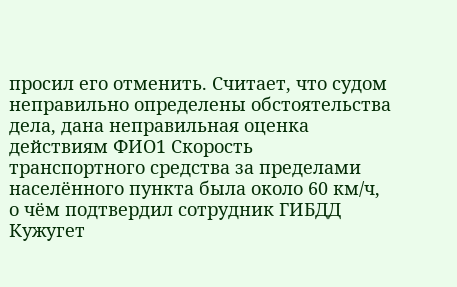просил его отменить. Считает, что судом неправильно определены обстоятельства дела, дана неправильная оценка действиям ФИО1 Скорость транспортного средства за пределами населённого пункта была около 60 км/ч, о чём подтвердил сотрудник ГИБДД Кужугет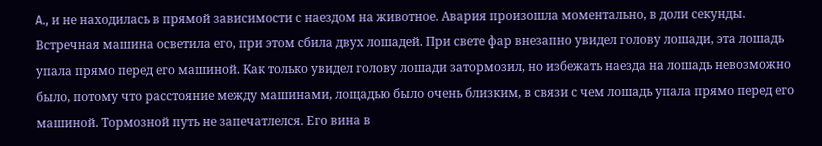A., и не находилась в прямой зависимости с наездом на животное. Авария произошла моментально, в доли секунды. Встречная машина осветила его, при этом сбила двух лошадей. При свете фар внезапно увидел голову лошади, эта лошадь упала прямо перед его машиной. Как только увидел голову лошади затормозил, но избежать наезда на лошадь невозможно было, потому что расстояние между машинами, лощадью было очень близким, в связи с чем лошадь упала прямо перед его машиной. Тормозной путь не запечатлелся. Его вина в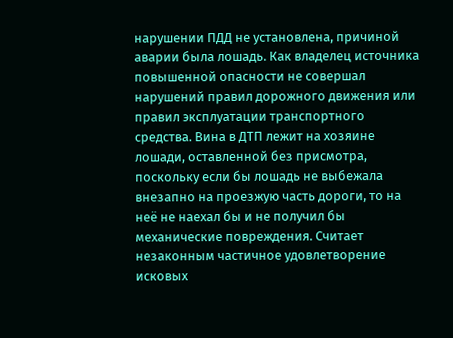нарушении ПДД не установлена, причиной аварии была лошадь. Как владелец источника повышенной опасности не совершал нарушений правил дорожного движения или правил эксплуатации транспортного средства. Вина в ДТП лежит на хозяине лошади, оставленной без присмотра, поскольку если бы лошадь не выбежала внезапно на проезжую часть дороги, то на неё не наехал бы и не получил бы механические повреждения. Считает незаконным частичное удовлетворение исковых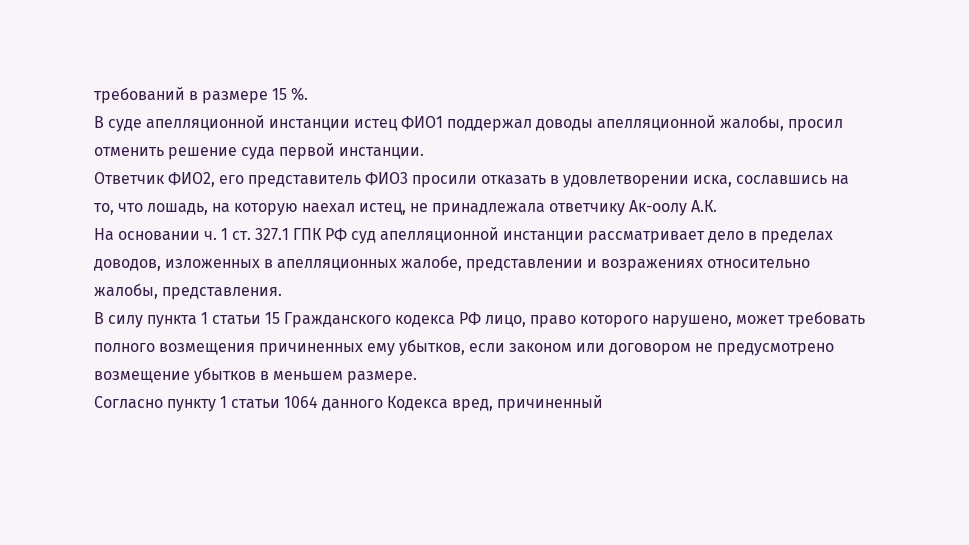требований в размере 15 %.
В суде апелляционной инстанции истец ФИО1 поддержал доводы апелляционной жалобы, просил отменить решение суда первой инстанции.
Ответчик ФИО2, его представитель ФИО3 просили отказать в удовлетворении иска, сославшись на то, что лошадь, на которую наехал истец, не принадлежала ответчику Ак-оолу А.К.
На основании ч. 1 ст. 327.1 ГПК РФ суд апелляционной инстанции рассматривает дело в пределах доводов, изложенных в апелляционных жалобе, представлении и возражениях относительно жалобы, представления.
В силу пункта 1 статьи 15 Гражданского кодекса РФ лицо, право которого нарушено, может требовать полного возмещения причиненных ему убытков, если законом или договором не предусмотрено возмещение убытков в меньшем размере.
Согласно пункту 1 статьи 1064 данного Кодекса вред, причиненный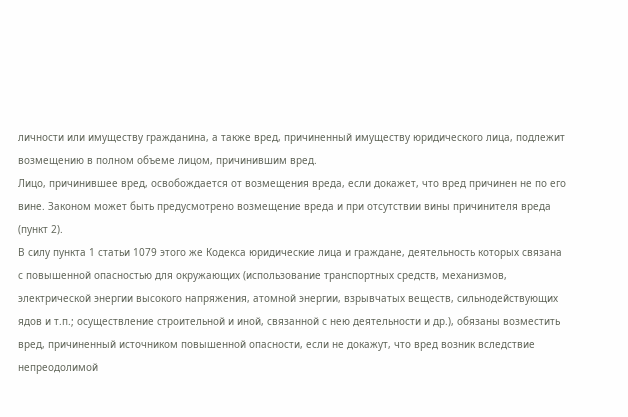личности или имуществу гражданина, а также вред, причиненный имуществу юридического лица, подлежит возмещению в полном объеме лицом, причинившим вред.
Лицо, причинившее вред, освобождается от возмещения вреда, если докажет, что вред причинен не по его вине. Законом может быть предусмотрено возмещение вреда и при отсутствии вины причинителя вреда (пункт 2).
В силу пункта 1 статьи 1079 этого же Кодекса юридические лица и граждане, деятельность которых связана с повышенной опасностью для окружающих (использование транспортных средств, механизмов, электрической энергии высокого напряжения, атомной энергии, взрывчатых веществ, сильнодействующих ядов и т.п.; осуществление строительной и иной, связанной с нею деятельности и др.), обязаны возместить вред, причиненный источником повышенной опасности, если не докажут, что вред возник вследствие непреодолимой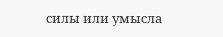силы или умысла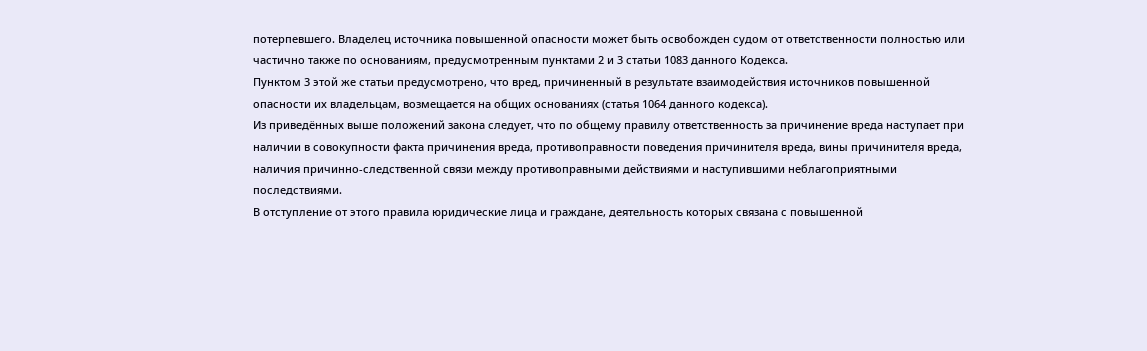потерпевшего. Владелец источника повышенной опасности может быть освобожден судом от ответственности полностью или частично также по основаниям, предусмотренным пунктами 2 и 3 статьи 1083 данного Кодекса.
Пунктом 3 этой же статьи предусмотрено, что вред, причиненный в результате взаимодействия источников повышенной опасности их владельцам, возмещается на общих основаниях (статья 1064 данного кодекса).
Из приведённых выше положений закона следует, что по общему правилу ответственность за причинение вреда наступает при наличии в совокупности факта причинения вреда, противоправности поведения причинителя вреда, вины причинителя вреда, наличия причинно-следственной связи между противоправными действиями и наступившими неблагоприятными последствиями.
В отступление от этого правила юридические лица и граждане, деятельность которых связана с повышенной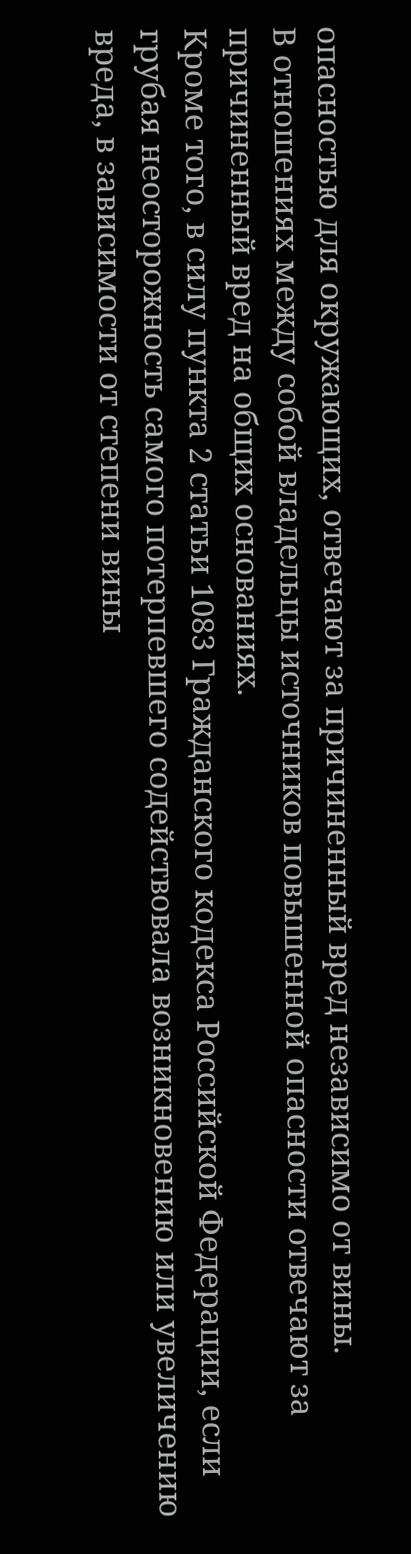опасностью для окружающих, отвечают за причиненный вред независимо от вины.
В отношениях между собой владельцы источников повышенной опасности отвечают за причиненный вред на общих основаниях.
Кроме того, в силу пункта 2 статьи 1083 Гражданского кодекса Российской Федерации, если грубая неосторожность самого потерпевшего содействовала возникновению или увеличению вреда, в зависимости от степени вины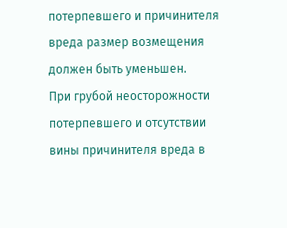потерпевшего и причинителя вреда размер возмещения должен быть уменьшен.
При грубой неосторожности потерпевшего и отсутствии вины причинителя вреда в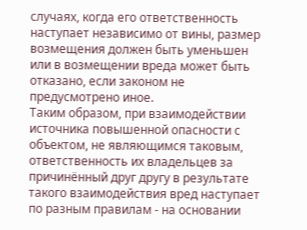случаях, когда его ответственность наступает независимо от вины, размер возмещения должен быть уменьшен или в возмещении вреда может быть отказано, если законом не предусмотрено иное.
Таким образом, при взаимодействии источника повышенной опасности с объектом, не являющимся таковым, ответственность их владельцев за причинённый друг другу в результате такого взаимодействия вред наступает по разным правилам - на основании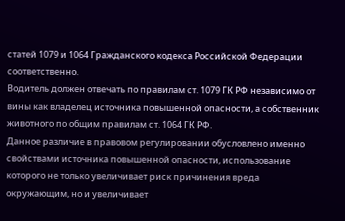статей 1079 и 1064 Гражданского кодекса Российской Федерации соответственно.
Водитель должен отвечать по правилам ст. 1079 ГК РФ независимо от вины как владелец источника повышенной опасности, а собственник животного по общим правилам ст. 1064 ГК РФ.
Данное различие в правовом регулировании обусловлено именно свойствами источника повышенной опасности, использование которого не только увеличивает риск причинения вреда окружающим, но и увеличивает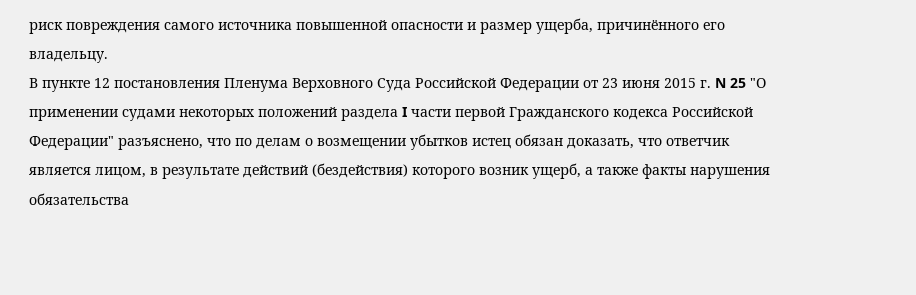риск повреждения самого источника повышенной опасности и размер ущерба, причинённого его владельцу.
В пункте 12 постановления Пленума Верховного Суда Российской Федерации от 23 июня 2015 г. N 25 "О применении судами некоторых положений раздела I части первой Гражданского кодекса Российской Федерации" разъяснено, что по делам о возмещении убытков истец обязан доказать, что ответчик является лицом, в результате действий (бездействия) которого возник ущерб, а также факты нарушения обязательства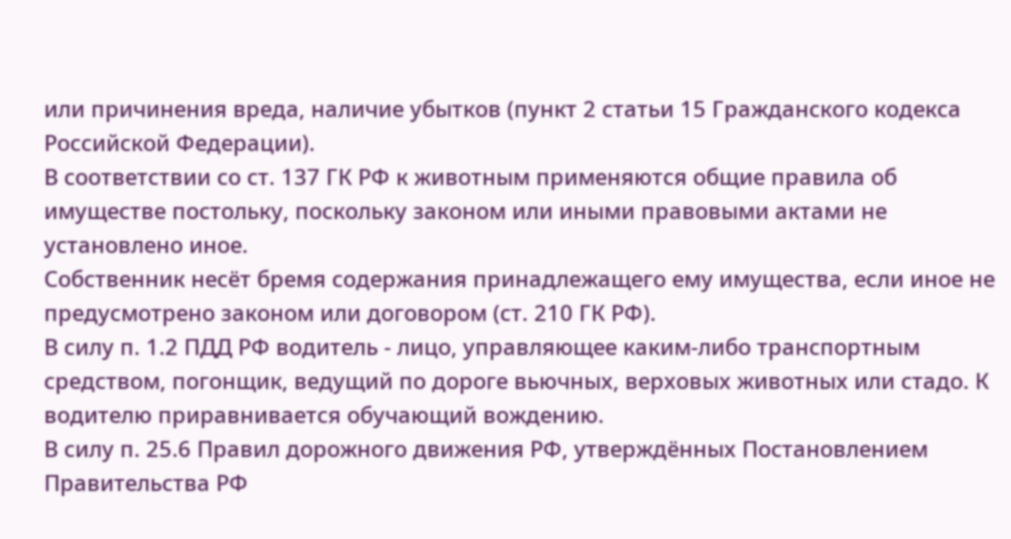или причинения вреда, наличие убытков (пункт 2 статьи 15 Гражданского кодекса Российской Федерации).
В соответствии со ст. 137 ГК РФ к животным применяются общие правила об имуществе постольку, поскольку законом или иными правовыми актами не установлено иное.
Собственник несёт бремя содержания принадлежащего ему имущества, если иное не предусмотрено законом или договором (ст. 210 ГК РФ).
В силу п. 1.2 ПДД РФ водитель - лицо, управляющее каким-либо транспортным средством, погонщик, ведущий по дороге вьючных, верховых животных или стадо. К водителю приравнивается обучающий вождению.
В силу п. 25.6 Правил дорожного движения РФ, утверждённых Постановлением Правительства РФ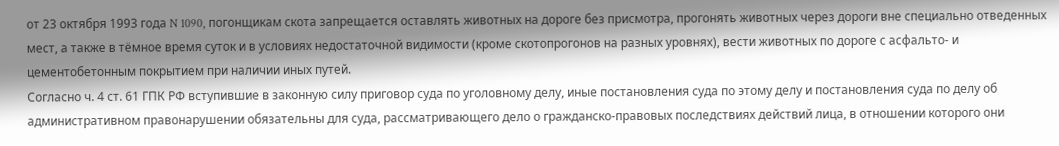от 23 октября 1993 года N 1090, погонщикам скота запрещается оставлять животных на дороге без присмотра, прогонять животных через дороги вне специально отведенных мест, а также в тёмное время суток и в условиях недостаточной видимости (кроме скотопрогонов на разных уровнях), вести животных по дороге с асфальто- и цементобетонным покрытием при наличии иных путей.
Согласно ч. 4 ст. 61 ГПК РФ вступившие в законную силу приговор суда по уголовному делу, иные постановления суда по этому делу и постановления суда по делу об административном правонарушении обязательны для суда, рассматривающего дело о гражданско-правовых последствиях действий лица, в отношении которого они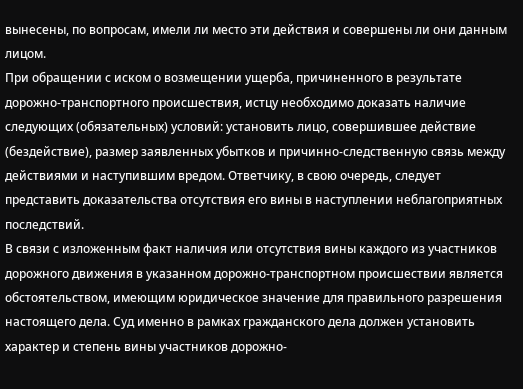вынесены, по вопросам, имели ли место эти действия и совершены ли они данным лицом.
При обращении с иском о возмещении ущерба, причиненного в результате дорожно-транспортного происшествия, истцу необходимо доказать наличие следующих (обязательных) условий: установить лицо, совершившее действие (бездействие), размер заявленных убытков и причинно-следственную связь между действиями и наступившим вредом. Ответчику, в свою очередь, следует представить доказательства отсутствия его вины в наступлении неблагоприятных последствий.
В связи с изложенным факт наличия или отсутствия вины каждого из участников дорожного движения в указанном дорожно-транспортном происшествии является обстоятельством, имеющим юридическое значение для правильного разрешения настоящего дела. Суд именно в рамках гражданского дела должен установить характер и степень вины участников дорожно-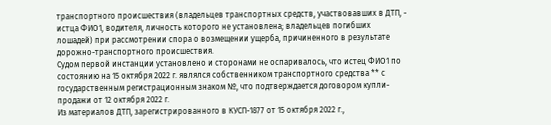транспортного происшествия (владельцев транспортных средств, участвовавших в ДТП, - истца ФИО1, водителя, личность которого не установлена; владельцев погибших лошадей) при рассмотрении спора о возмещении ущерба, причиненного в результате дорожно-транспортного происшествия.
Судом первой инстанции установлено и сторонами не оспаривалось, что истец ФИО1 по состоянию на 15 октября 2022 г. являлся собственником транспортного средства ** с государственным регистрационным знаком №, что подтверждается договором купли-продажи от 12 октября 2022 г.
Из материалов ДТП, зарегистрированного в КУСП-1877 от 15 октября 2022 г.,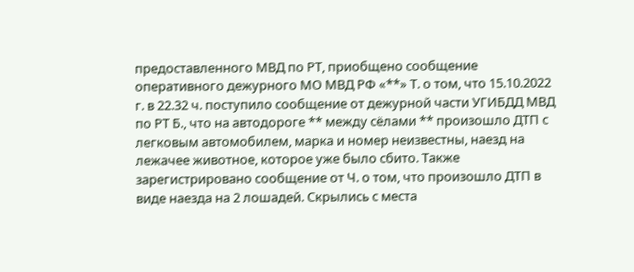предоставленного МВД по РТ, приобщено сообщение оперативного дежурного МО МВД РФ «**» Т. о том, что 15.10.2022 г. в 22.32 ч. поступило сообщение от дежурной части УГИБДД МВД по РТ Б., что на автодороге ** между сёлами ** произошло ДТП с легковым автомобилем, марка и номер неизвестны, наезд на лежачее животное, которое уже было сбито. Также зарегистрировано сообщение от Ч. о том, что произошло ДТП в виде наезда на 2 лошадей. Скрылись с места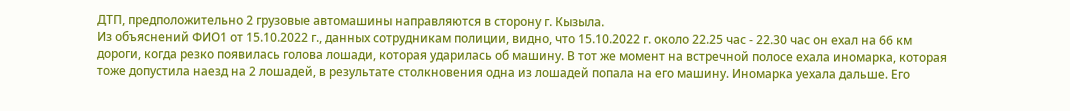ДТП, предположительно 2 грузовые автомашины направляются в сторону г. Кызыла.
Из объяснений ФИО1 от 15.10.2022 г., данных сотрудникам полиции, видно, что 15.10.2022 г. около 22.25 час - 22.30 час он ехал на 66 км дороги, когда резко появилась голова лошади, которая ударилась об машину. В тот же момент на встречной полосе ехала иномарка, которая тоже допустила наезд на 2 лошадей, в результате столкновения одна из лошадей попала на его машину. Иномарка уехала дальше. Его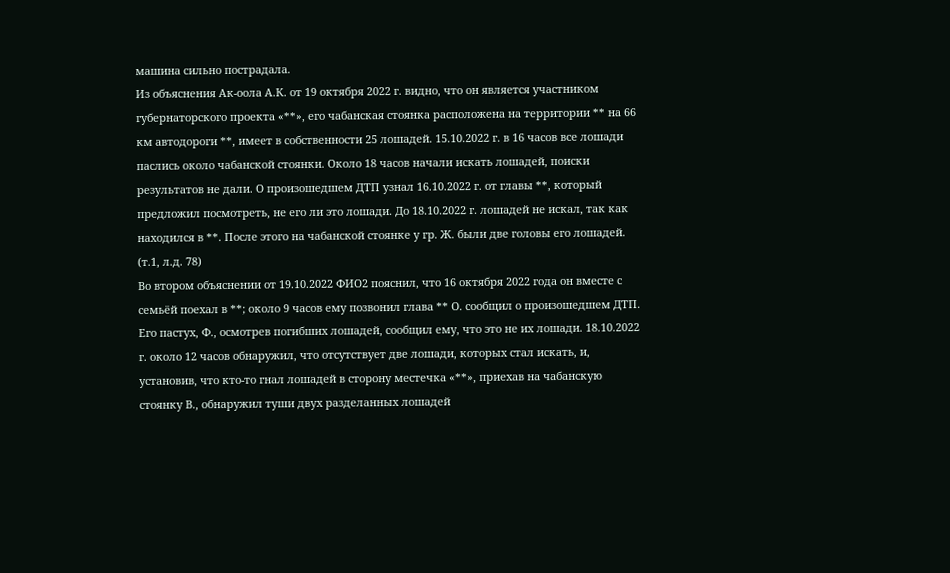машина сильно пострадала.
Из объяснения Ак-оола А.К. от 19 октября 2022 г. видно, что он является участником губернаторского проекта «**», его чабанская стоянка расположена на территории ** на 66 км автодороги **, имеет в собственности 25 лошадей. 15.10.2022 г. в 16 часов все лошади паслись около чабанской стоянки. Около 18 часов начали искать лошадей, поиски результатов не дали. О произошедшем ДТП узнал 16.10.2022 г. от главы **, который предложил посмотреть, не его ли это лошади. До 18.10.2022 г. лошадей не искал, так как находился в **. После этого на чабанской стоянке у гр. Ж. были две головы его лошадей. (т.1, л.д. 78)
Во втором объяснении от 19.10.2022 ФИО2 пояснил, что 16 октября 2022 года он вместе с семьёй поехал в **; около 9 часов ему позвонил глава ** О. сообщил о произошедшем ДТП. Его пастух, Ф., осмотрев погибших лошадей, сообщил ему, что это не их лошади. 18.10.2022 г. около 12 часов обнаружил, что отсутствует две лошади, которых стал искать, и, установив, что кто-то гнал лошадей в сторону местечка «**», приехав на чабанскую стоянку В., обнаружил туши двух разделанных лошадей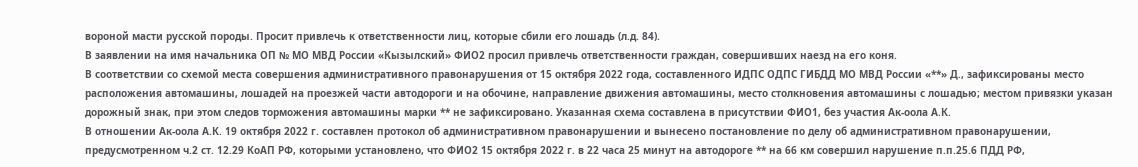вороной масти русской породы. Просит привлечь к ответственности лиц, которые сбили его лошадь (л.д. 84).
В заявлении на имя начальника ОП № МО МВД России «Кызылский» ФИО2 просил привлечь ответственности граждан, совершивших наезд на его коня.
В соответствии со схемой места совершения административного правонарушения от 15 октября 2022 года, составленного ИДПС ОДПС ГИБДД МО МВД России «**» Д., зафиксированы место расположения автомашины, лошадей на проезжей части автодороги и на обочине, направление движения автомашины, место столкновения автомашины с лошадью; местом привязки указан дорожный знак, при этом следов торможения автомашины марки ** не зафиксировано. Указанная схема составлена в присутствии ФИО1, без участия Ак-оола А.К.
В отношении Ак-оола А.К. 19 октября 2022 г. составлен протокол об административном правонарушении и вынесено постановление по делу об административном правонарушении, предусмотренном ч.2 ст. 12.29 КоАП РФ, которыми установлено, что ФИО2 15 октября 2022 г. в 22 часа 25 минут на автодороге ** на 66 км совершил нарушение п.п.25.6 ПДД РФ,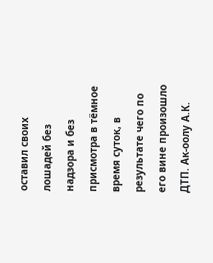оставил своих лошадей без надзора и без присмотра в тёмное время суток, в результате чего по его вине произошло ДТП. Ак-оолу А.К.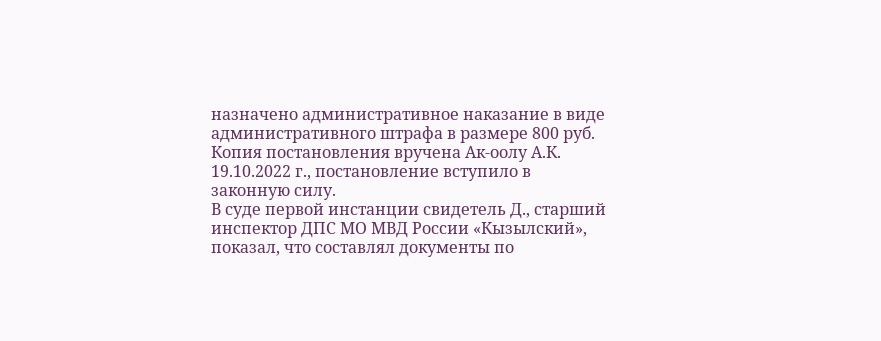назначено административное наказание в виде административного штрафа в размере 800 руб. Копия постановления вручена Ак-оолу А.К. 19.10.2022 г., постановление вступило в законную силу.
В суде первой инстанции свидетель Д., старший инспектор ДПС МО МВД России «Кызылский», показал, что составлял документы по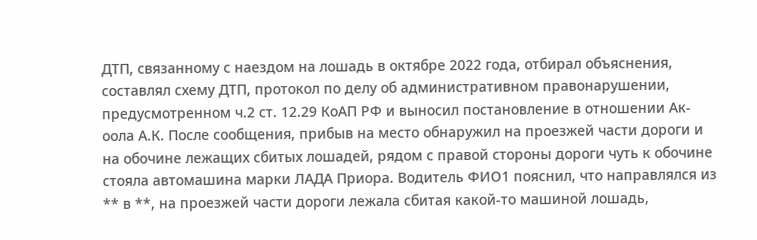ДТП, связанному с наездом на лошадь в октябре 2022 года, отбирал объяснения, составлял схему ДТП, протокол по делу об административном правонарушении, предусмотренном ч.2 ст. 12.29 КоАП РФ и выносил постановление в отношении Ак-оола А.К. После сообщения, прибыв на место обнаружил на проезжей части дороги и на обочине лежащих сбитых лошадей, рядом с правой стороны дороги чуть к обочине стояла автомашина марки ЛАДА Приора. Водитель ФИО1 пояснил, что направлялся из ** в **, на проезжей части дороги лежала сбитая какой-то машиной лошадь,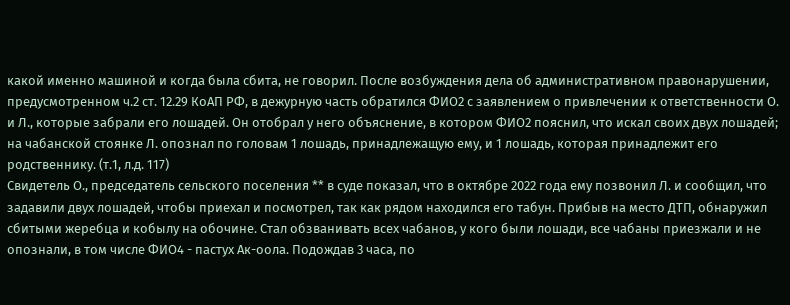какой именно машиной и когда была сбита, не говорил. После возбуждения дела об административном правонарушении, предусмотренном ч.2 ст. 12.29 КоАП РФ, в дежурную часть обратился ФИО2 с заявлением о привлечении к ответственности О. и Л., которые забрали его лошадей. Он отобрал у него объяснение, в котором ФИО2 пояснил, что искал своих двух лошадей; на чабанской стоянке Л. опознал по головам 1 лошадь, принадлежащую ему, и 1 лошадь, которая принадлежит его родственнику. (т.1, л.д. 117)
Свидетель О., председатель сельского поселения ** в суде показал, что в октябре 2022 года ему позвонил Л. и сообщил, что задавили двух лошадей, чтобы приехал и посмотрел, так как рядом находился его табун. Прибыв на место ДТП, обнаружил сбитыми жеребца и кобылу на обочине. Стал обзванивать всех чабанов, у кого были лошади, все чабаны приезжали и не опознали, в том числе ФИО4 - пастух Ак-оола. Подождав 3 часа, по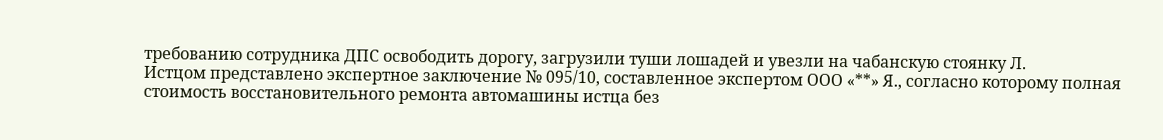требованию сотрудника ДПС освободить дорогу, загрузили туши лошадей и увезли на чабанскую стоянку Л.
Истцом представлено экспертное заключение № 095/10, составленное экспертом ООО «**» Я., согласно которому полная стоимость восстановительного ремонта автомашины истца без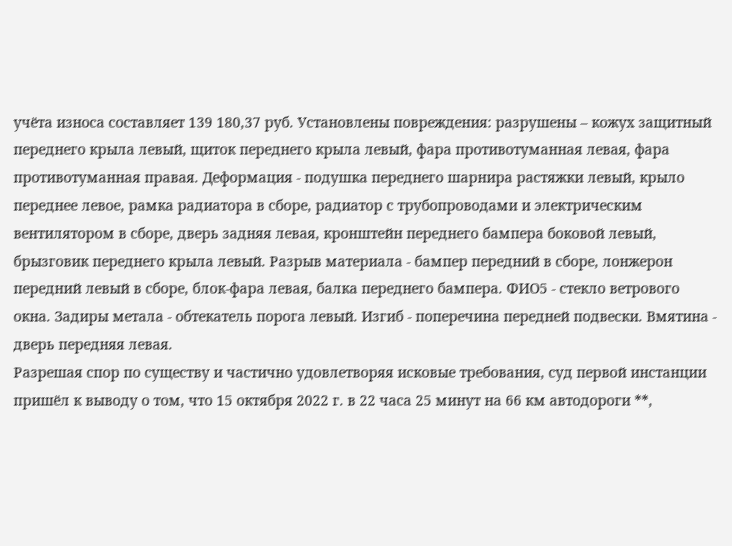учёта износа составляет 139 180,37 руб. Установлены повреждения: разрушены – кожух защитный переднего крыла левый, щиток переднего крыла левый, фара противотуманная левая, фара противотуманная правая. Деформация - подушка переднего шарнира растяжки левый, крыло переднее левое, рамка радиатора в сборе, радиатор с трубопроводами и электрическим вентилятором в сборе, дверь задняя левая, кронштейн переднего бампера боковой левый, брызговик переднего крыла левый. Разрыв материала - бампер передний в сборе, лонжерон передний левый в сборе, блок-фара левая, балка переднего бампера. ФИО5 - стекло ветрового окна. Задиры метала - обтекатель порога левый. Изгиб - поперечина передней подвески. Вмятина - дверь передняя левая.
Разрешая спор по существу и частично удовлетворяя исковые требования, суд первой инстанции пришёл к выводу о том, что 15 октября 2022 г. в 22 часа 25 минут на 66 км автодороги **,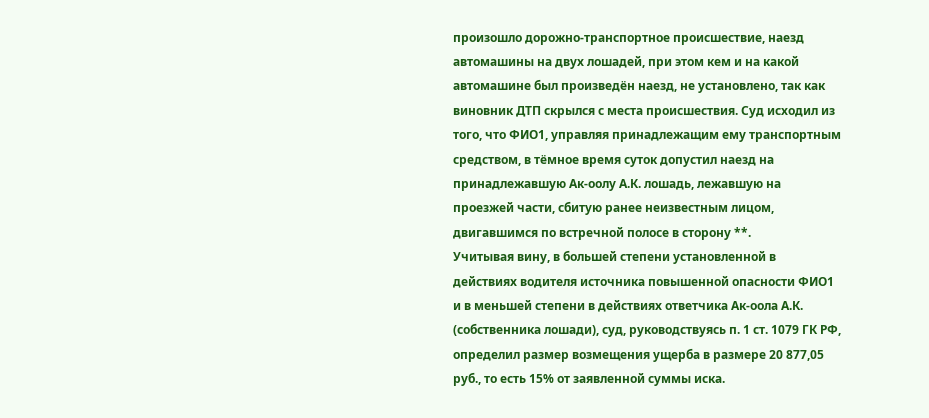произошло дорожно-транспортное происшествие, наезд автомашины на двух лошадей, при этом кем и на какой автомашине был произведён наезд, не установлено, так как виновник ДТП скрылся с места происшествия. Суд исходил из того, что ФИО1, управляя принадлежащим ему транспортным средством, в тёмное время суток допустил наезд на принадлежавшую Ак-оолу А.К. лошадь, лежавшую на проезжей части, сбитую ранее неизвестным лицом, двигавшимся по встречной полосе в сторону **.
Учитывая вину, в большей степени установленной в действиях водителя источника повышенной опасности ФИО1 и в меньшей степени в действиях ответчика Ак-оола А.К. (собственника лошади), суд, руководствуясь п. 1 ст. 1079 ГК РФ, определил размер возмещения ущерба в размере 20 877,05 руб., то есть 15% от заявленной суммы иска.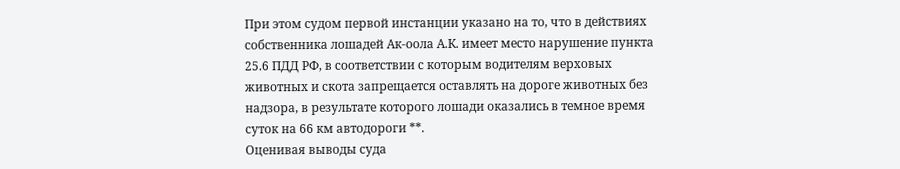При этом судом первой инстанции указано на то, что в действиях собственника лошадей Ак-оола А.К. имеет место нарушение пункта 25.6 ПДД РФ, в соответствии с которым водителям верховых животных и скота запрещается оставлять на дороге животных без надзора, в результате которого лошади оказались в темное время суток на 66 км автодороги **.
Оценивая выводы суда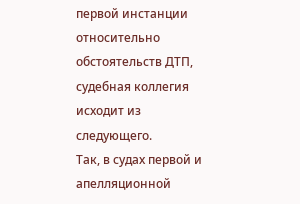первой инстанции относительно обстоятельств ДТП, судебная коллегия исходит из следующего.
Так, в судах первой и апелляционной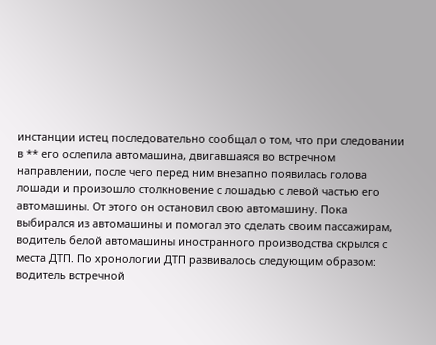инстанции истец последовательно сообщал о том, что при следовании в ** его ослепила автомашина, двигавшаяся во встречном направлении, после чего перед ним внезапно появилась голова лошади и произошло столкновение с лошадью с левой частью его автомашины. От этого он остановил свою автомашину. Пока выбирался из автомашины и помогал это сделать своим пассажирам, водитель белой автомашины иностранного производства скрылся с места ДТП. По хронологии ДТП развивалось следующим образом: водитель встречной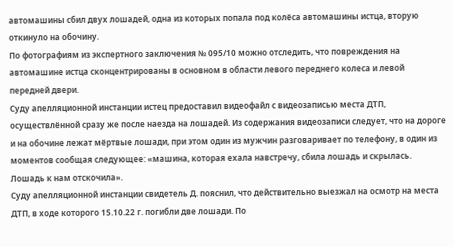автомашины сбил двух лошадей, одна из которых попала под колёса автомашины истца, вторую откинуло на обочину.
По фотографиям из экспертного заключения № 095/10 можно отследить, что повреждения на автомашине истца сконцентрированы в основном в области левого переднего колеса и левой передней двери.
Суду апелляционной инстанции истец предоставил видеофайл с видеозаписью места ДТП, осуществлённой сразу же после наезда на лошадей. Из содержания видеозаписи следует, что на дороге и на обочине лежат мёртвые лошади, при этом один из мужчин разговаривает по телефону, в один из моментов сообщая следующее: «машина, которая ехала навстречу, сбила лошадь и скрылась. Лошадь к нам отскочила».
Суду апелляционной инстанции свидетель Д. пояснил, что действительно выезжал на осмотр на места ДТП, в ходе которого 15.10.22 г. погибли две лошади. По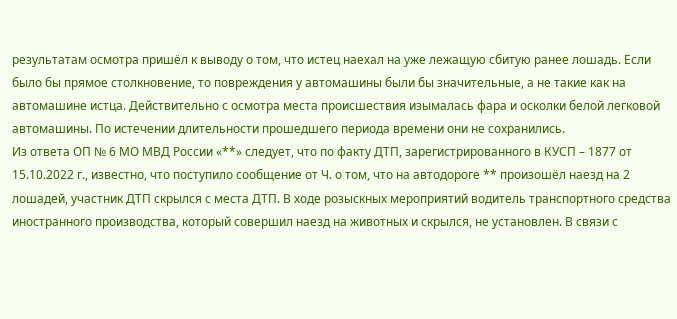результатам осмотра пришёл к выводу о том, что истец наехал на уже лежащую сбитую ранее лошадь. Если было бы прямое столкновение, то повреждения у автомашины были бы значительные, а не такие как на автомашине истца. Действительно с осмотра места происшествия изымалась фара и осколки белой легковой автомашины. По истечении длительности прошедшего периода времени они не сохранились.
Из ответа ОП № 6 МО МВД России «**» следует, что по факту ДТП, зарегистрированного в КУСП – 1877 от 15.10.2022 г., известно, что поступило сообщение от Ч. о том, что на автодороге ** произошёл наезд на 2 лошадей, участник ДТП скрылся с места ДТП. В ходе розыскных мероприятий водитель транспортного средства иностранного производства, который совершил наезд на животных и скрылся, не установлен. В связи с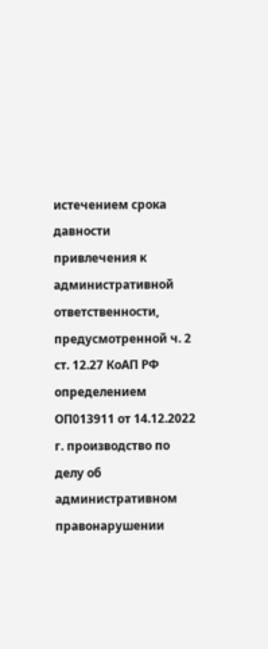истечением срока давности привлечения к административной ответственности, предусмотренной ч. 2 ст. 12.27 КоАП РФ определением ОП013911 от 14.12.2022 г. производство по делу об административном правонарушении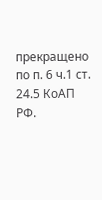прекращено по п. 6 ч.1 ст. 24.5 КоАП РФ.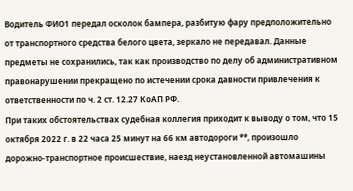Водитель ФИО1 передал осколок бампера, разбитую фару предположительно от транспортного средства белого цвета, зеркало не передавал. Данные предметы не сохранились, так как производство по делу об административном правонарушении прекращено по истечении срока давности привлечения к ответственности по ч. 2 ст. 12.27 КоАП РФ.
При таких обстоятельствах судебная коллегия приходит к выводу о том, что 15 октября 2022 г. в 22 часа 25 минут на 66 км автодороги **, произошло дорожно-транспортное происшествие, наезд неустановленной автомашины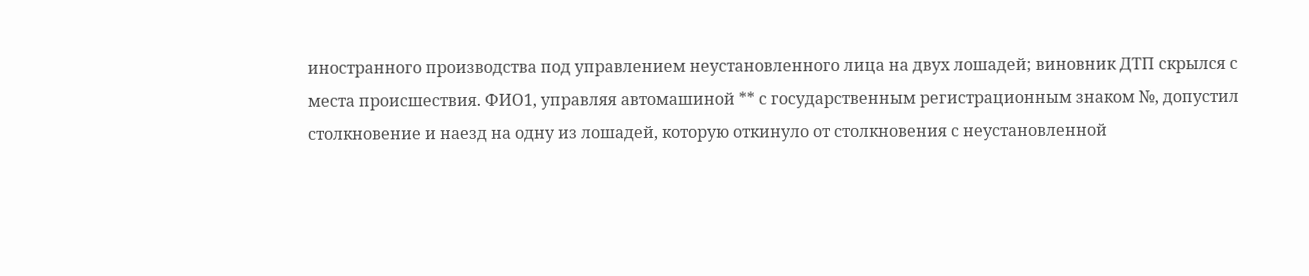иностранного производства под управлением неустановленного лица на двух лошадей; виновник ДТП скрылся с места происшествия. ФИО1, управляя автомашиной ** с государственным регистрационным знаком №, допустил столкновение и наезд на одну из лошадей, которую откинуло от столкновения с неустановленной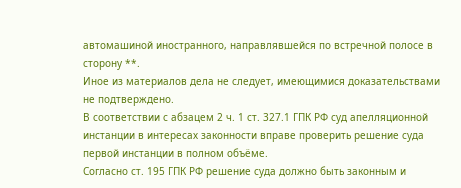автомашиной иностранного, направлявшейся по встречной полосе в сторону **.
Иное из материалов дела не следует, имеющимися доказательствами не подтверждено.
В соответствии с абзацем 2 ч. 1 ст. 327.1 ГПК РФ суд апелляционной инстанции в интересах законности вправе проверить решение суда первой инстанции в полном объёме.
Согласно ст. 195 ГПК РФ решение суда должно быть законным и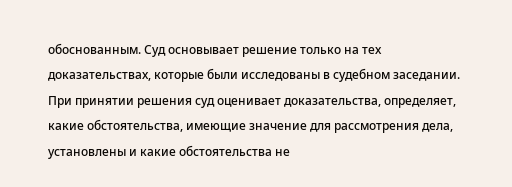обоснованным. Суд основывает решение только на тех доказательствах, которые были исследованы в судебном заседании.
При принятии решения суд оценивает доказательства, определяет, какие обстоятельства, имеющие значение для рассмотрения дела, установлены и какие обстоятельства не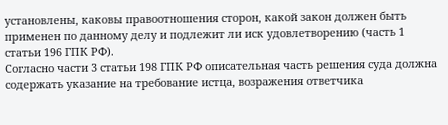установлены, каковы правоотношения сторон, какой закон должен быть применен по данному делу и подлежит ли иск удовлетворению (часть 1 статьи 196 ГПК РФ).
Согласно части 3 статьи 198 ГПК РФ описательная часть решения суда должна содержать указание на требование истца, возражения ответчика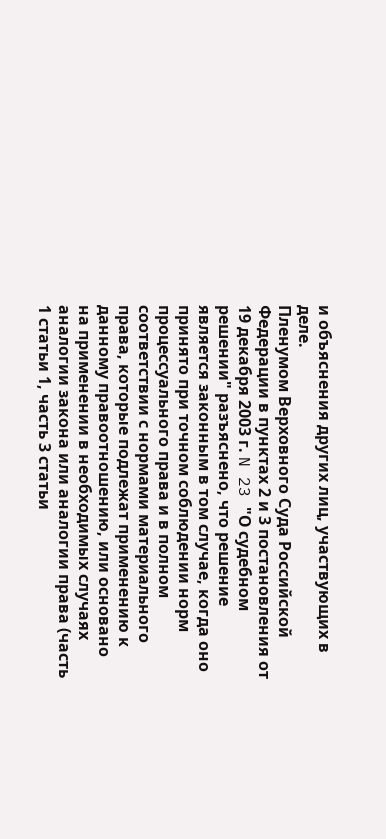и объяснения других лиц, участвующих в деле.
Пленумом Верховного Суда Российской Федерации в пунктах 2 и 3 постановления от 19 декабря 2003 г. N 23 "О судебном решении" разъяснено, что решение является законным в том случае, когда оно принято при точном соблюдении норм процессуального права и в полном соответствии с нормами материального права, которые подлежат применению к данному правоотношению, или основано на применении в необходимых случаях аналогии закона или аналогии права (часть 1 статьи 1, часть 3 статьи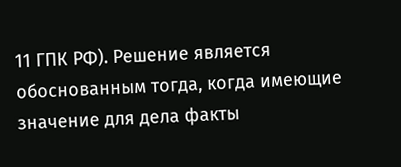11 ГПК РФ). Решение является обоснованным тогда, когда имеющие значение для дела факты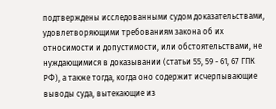подтверждены исследованными судом доказательствами, удовлетворяющими требованиям закона об их относимости и допустимости, или обстоятельствами, не нуждающимися в доказывании (статьи 55, 59 - 61, 67 ГПК РФ), а также тогда, когда оно содержит исчерпывающие выводы суда, вытекающие из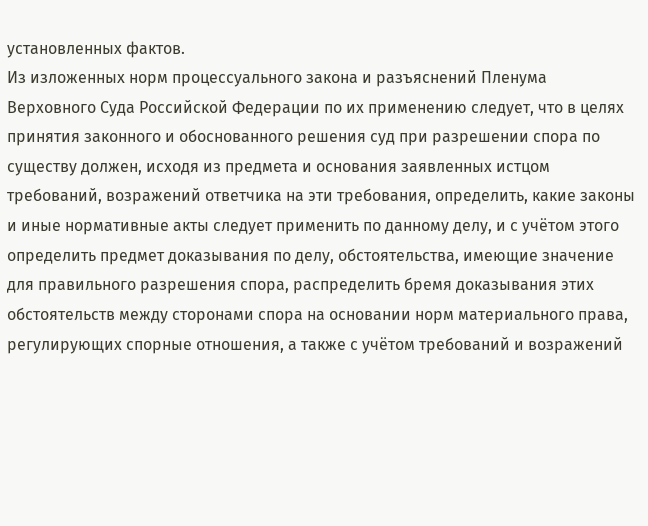установленных фактов.
Из изложенных норм процессуального закона и разъяснений Пленума Верховного Суда Российской Федерации по их применению следует, что в целях принятия законного и обоснованного решения суд при разрешении спора по существу должен, исходя из предмета и основания заявленных истцом требований, возражений ответчика на эти требования, определить, какие законы и иные нормативные акты следует применить по данному делу, и с учётом этого определить предмет доказывания по делу, обстоятельства, имеющие значение для правильного разрешения спора, распределить бремя доказывания этих обстоятельств между сторонами спора на основании норм материального права, регулирующих спорные отношения, а также с учётом требований и возражений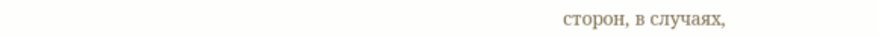сторон, в случаях,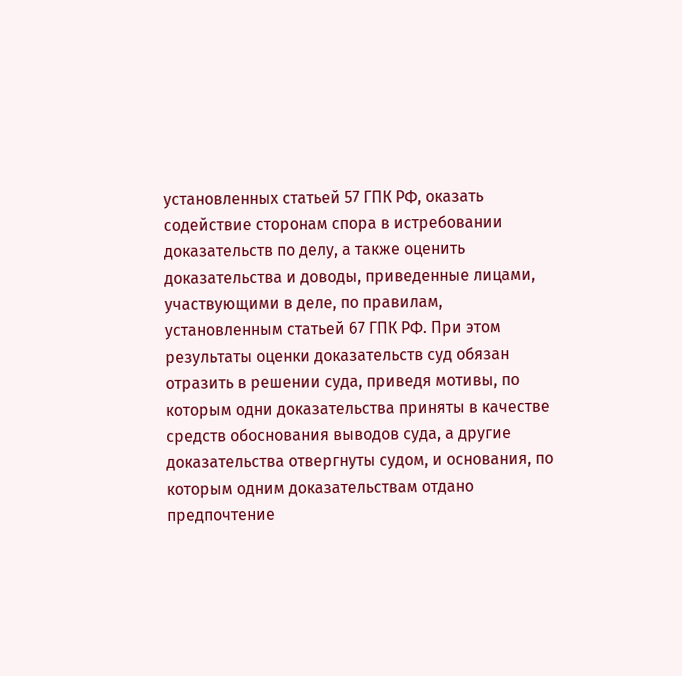установленных статьей 57 ГПК РФ, оказать содействие сторонам спора в истребовании доказательств по делу, а также оценить доказательства и доводы, приведенные лицами, участвующими в деле, по правилам, установленным статьей 67 ГПК РФ. При этом результаты оценки доказательств суд обязан отразить в решении суда, приведя мотивы, по которым одни доказательства приняты в качестве средств обоснования выводов суда, а другие доказательства отвергнуты судом, и основания, по которым одним доказательствам отдано предпочтение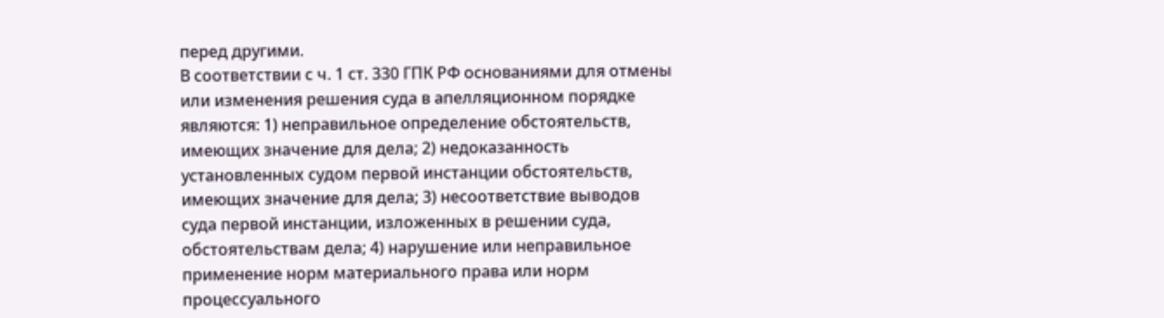перед другими.
В соответствии с ч. 1 ст. 330 ГПК РФ основаниями для отмены или изменения решения суда в апелляционном порядке являются: 1) неправильное определение обстоятельств, имеющих значение для дела; 2) недоказанность установленных судом первой инстанции обстоятельств, имеющих значение для дела; 3) несоответствие выводов суда первой инстанции, изложенных в решении суда, обстоятельствам дела; 4) нарушение или неправильное применение норм материального права или норм процессуального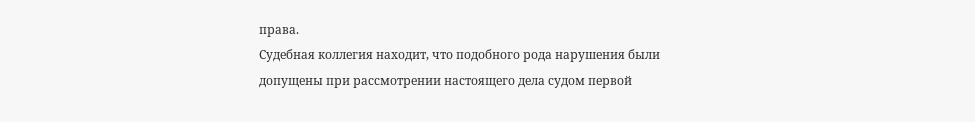права.
Судебная коллегия находит, что подобного рода нарушения были допущены при рассмотрении настоящего дела судом первой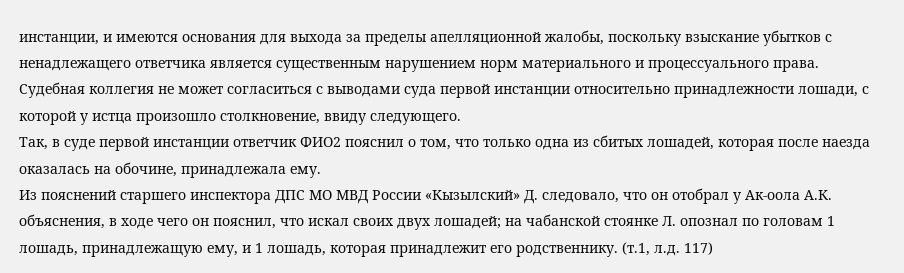инстанции, и имеются основания для выхода за пределы апелляционной жалобы, поскольку взыскание убытков с ненадлежащего ответчика является существенным нарушением норм материального и процессуального права.
Судебная коллегия не может согласиться с выводами суда первой инстанции относительно принадлежности лошади, с которой у истца произошло столкновение, ввиду следующего.
Так, в суде первой инстанции ответчик ФИО2 пояснил о том, что только одна из сбитых лошадей, которая после наезда оказалась на обочине, принадлежала ему.
Из пояснений старшего инспектора ДПС МО МВД России «Кызылский» Д. следовало, что он отобрал у Ак-оола А.К. объяснения, в ходе чего он пояснил, что искал своих двух лошадей; на чабанской стоянке Л. опознал по головам 1 лошадь, принадлежащую ему, и 1 лошадь, которая принадлежит его родственнику. (т.1, л.д. 117)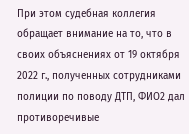При этом судебная коллегия обращает внимание на то, что в своих объяснениях от 19 октября 2022 г., полученных сотрудниками полиции по поводу ДТП, ФИО2 дал противоречивые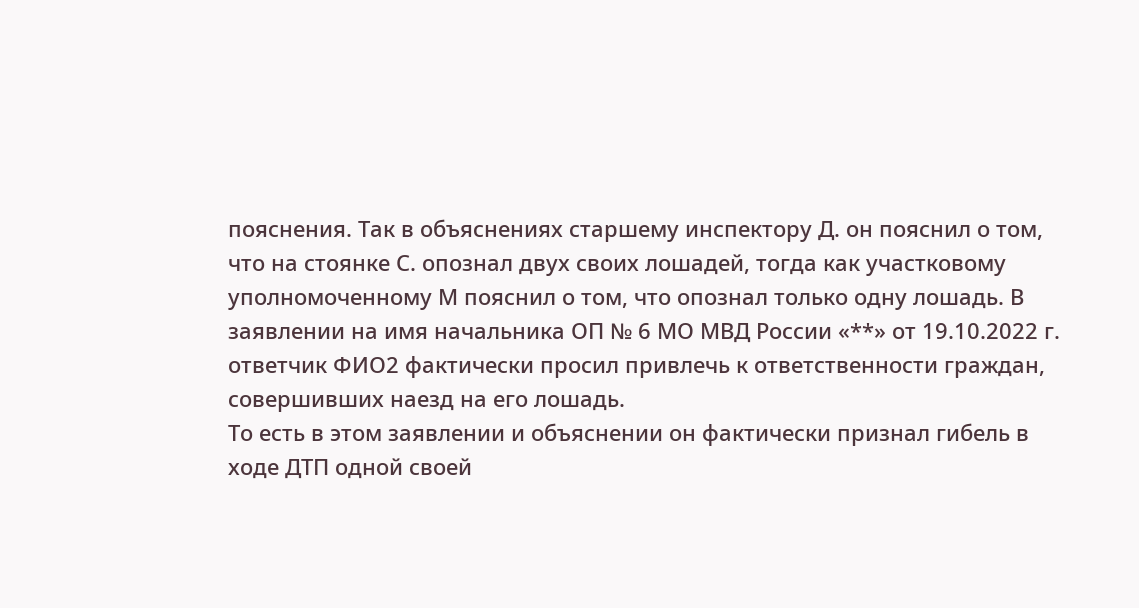пояснения. Так в объяснениях старшему инспектору Д. он пояснил о том, что на стоянке С. опознал двух своих лошадей, тогда как участковому уполномоченному М пояснил о том, что опознал только одну лошадь. В заявлении на имя начальника ОП № 6 МО МВД России «**» от 19.10.2022 г. ответчик ФИО2 фактически просил привлечь к ответственности граждан, совершивших наезд на его лошадь.
То есть в этом заявлении и объяснении он фактически признал гибель в ходе ДТП одной своей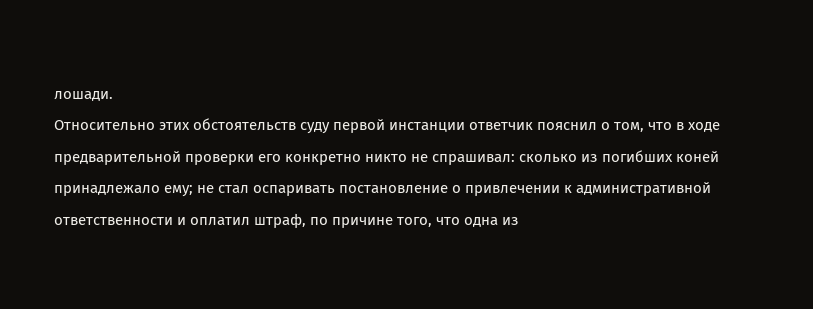лошади.
Относительно этих обстоятельств суду первой инстанции ответчик пояснил о том, что в ходе предварительной проверки его конкретно никто не спрашивал: сколько из погибших коней принадлежало ему; не стал оспаривать постановление о привлечении к административной ответственности и оплатил штраф, по причине того, что одна из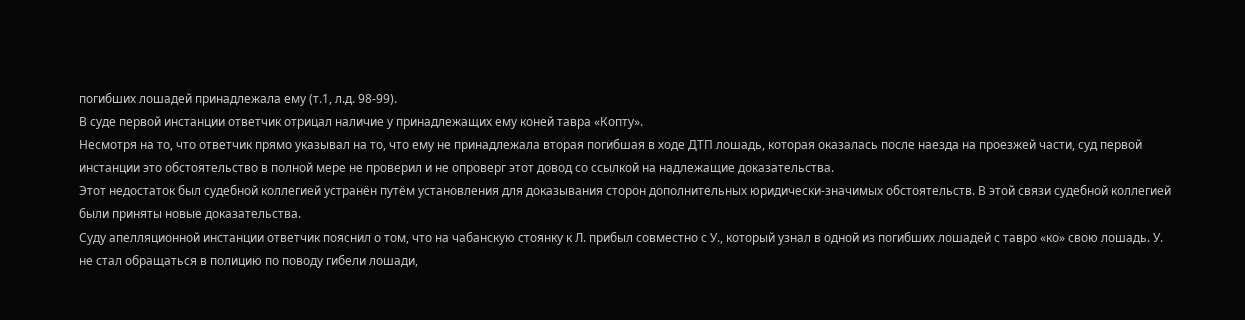погибших лошадей принадлежала ему (т.1, л.д. 98-99).
В суде первой инстанции ответчик отрицал наличие у принадлежащих ему коней тавра «Копту».
Несмотря на то, что ответчик прямо указывал на то, что ему не принадлежала вторая погибшая в ходе ДТП лошадь, которая оказалась после наезда на проезжей части, суд первой инстанции это обстоятельство в полной мере не проверил и не опроверг этот довод со ссылкой на надлежащие доказательства.
Этот недостаток был судебной коллегией устранён путём установления для доказывания сторон дополнительных юридически-значимых обстоятельств. В этой связи судебной коллегией были приняты новые доказательства.
Суду апелляционной инстанции ответчик пояснил о том, что на чабанскую стоянку к Л. прибыл совместно с У., который узнал в одной из погибших лошадей с тавро «ко» свою лошадь. У. не стал обращаться в полицию по поводу гибели лошади,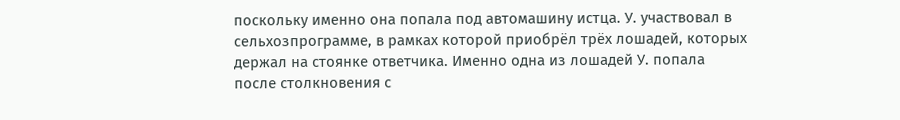поскольку именно она попала под автомашину истца. У. участвовал в сельхозпрограмме, в рамках которой приобрёл трёх лошадей, которых держал на стоянке ответчика. Именно одна из лошадей У. попала после столкновения с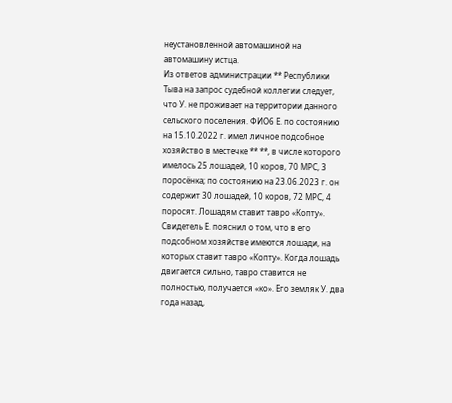неустановленной автомашиной на автомашину истца.
Из ответов администрации ** Республики Тыва на запрос судебной коллегии следует, что У. не проживает на территории данного сельского поселения. ФИО6 Е. по состоянию на 15.10.2022 г. имел личное подсобное хозяйство в местечке ** **, в числе которого имелось 25 лошадей, 10 коров, 70 МРС, 3 поросёнка; по состоянию на 23.06.2023 г. он содержит 30 лошадей, 10 коров, 72 МРС, 4 поросят. Лошадям ставит тавро «Копту».
Свидетель Е. пояснил о том, что в его подсобном хозяйстве имеются лошади, на которых ставит тавро «Копту». Когда лошадь двигается сильно, тавро ставится не полностью, получается «ко». Его земляк У. два года назад,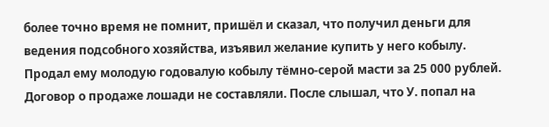более точно время не помнит, пришёл и сказал, что получил деньги для ведения подсобного хозяйства, изъявил желание купить у него кобылу. Продал ему молодую годовалую кобылу тёмно-серой масти за 25 000 рублей. Договор о продаже лошади не составляли. После слышал, что У. попал на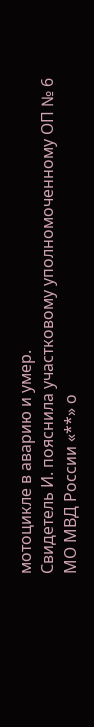мотоцикле в аварию и умер.
Свидетель И. пояснила участковому уполномоченному ОП № 6 МО МВД России «**» о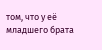том, что у её младшего брата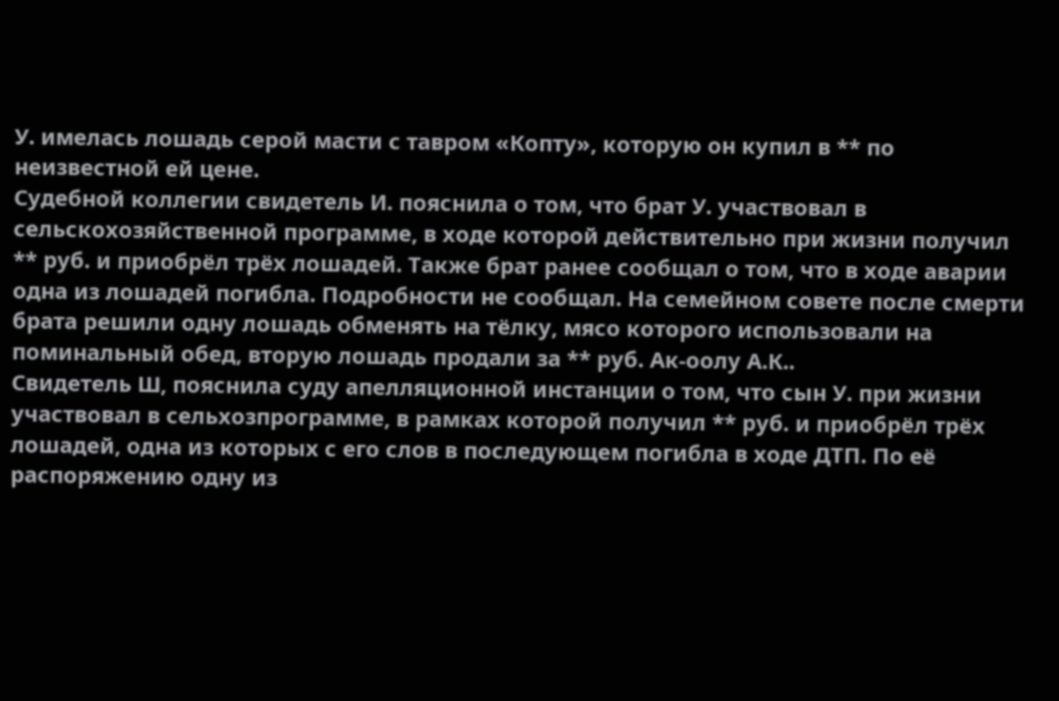У. имелась лошадь серой масти с тавром «Копту», которую он купил в ** по неизвестной ей цене.
Судебной коллегии свидетель И. пояснила о том, что брат У. участвовал в сельскохозяйственной программе, в ходе которой действительно при жизни получил ** руб. и приобрёл трёх лошадей. Также брат ранее сообщал о том, что в ходе аварии одна из лошадей погибла. Подробности не сообщал. На семейном совете после смерти брата решили одну лошадь обменять на тёлку, мясо которого использовали на поминальный обед, вторую лошадь продали за ** руб. Ак-оолу А.К..
Свидетель Ш, пояснила суду апелляционной инстанции о том, что сын У. при жизни участвовал в сельхозпрограмме, в рамках которой получил ** руб. и приобрёл трёх лошадей, одна из которых с его слов в последующем погибла в ходе ДТП. По её распоряжению одну из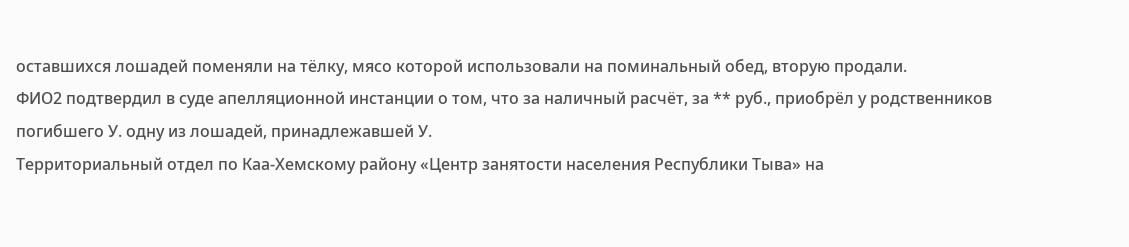оставшихся лошадей поменяли на тёлку, мясо которой использовали на поминальный обед, вторую продали.
ФИО2 подтвердил в суде апелляционной инстанции о том, что за наличный расчёт, за ** руб., приобрёл у родственников погибшего У. одну из лошадей, принадлежавшей У.
Территориальный отдел по Каа-Хемскому району «Центр занятости населения Республики Тыва» на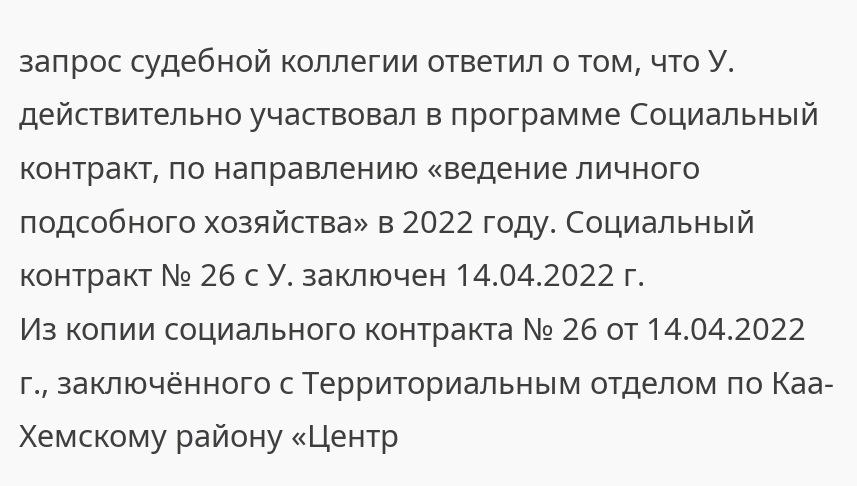запрос судебной коллегии ответил о том, что У. действительно участвовал в программе Социальный контракт, по направлению «ведение личного подсобного хозяйства» в 2022 году. Социальный контракт № 26 с У. заключен 14.04.2022 г.
Из копии социального контракта № 26 от 14.04.2022 г., заключённого с Территориальным отделом по Каа-Хемскому району «Центр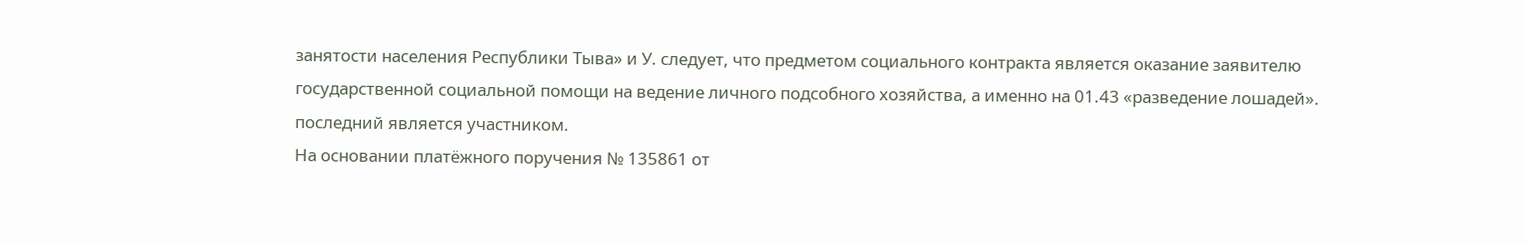занятости населения Республики Тыва» и У. следует, что предметом социального контракта является оказание заявителю государственной социальной помощи на ведение личного подсобного хозяйства, а именно на 01.43 «разведение лошадей». последний является участником.
На основании платёжного поручения № 135861 от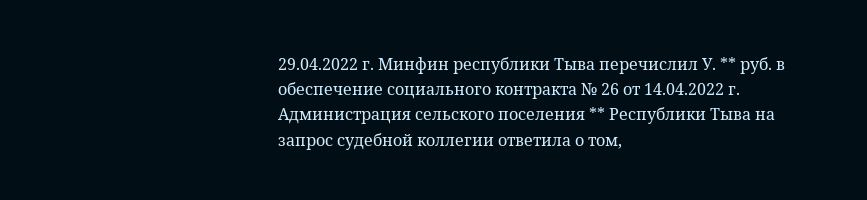29.04.2022 г. Минфин республики Тыва перечислил У. ** руб. в обеспечение социального контракта № 26 от 14.04.2022 г.
Администрация сельского поселения ** Республики Тыва на запрос судебной коллегии ответила о том,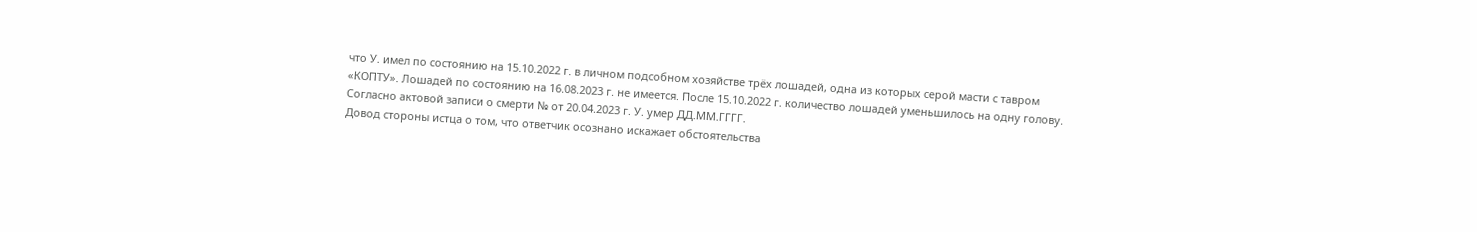что У. имел по состоянию на 15.10.2022 г. в личном подсобном хозяйстве трёх лошадей, одна из которых серой масти с тавром «КОПТУ». Лошадей по состоянию на 16.08.2023 г. не имеется. После 15.10.2022 г. количество лошадей уменьшилось на одну голову.
Согласно актовой записи о смерти № от 20.04.2023 г. У. умер ДД.ММ.ГГГГ.
Довод стороны истца о том, что ответчик осознано искажает обстоятельства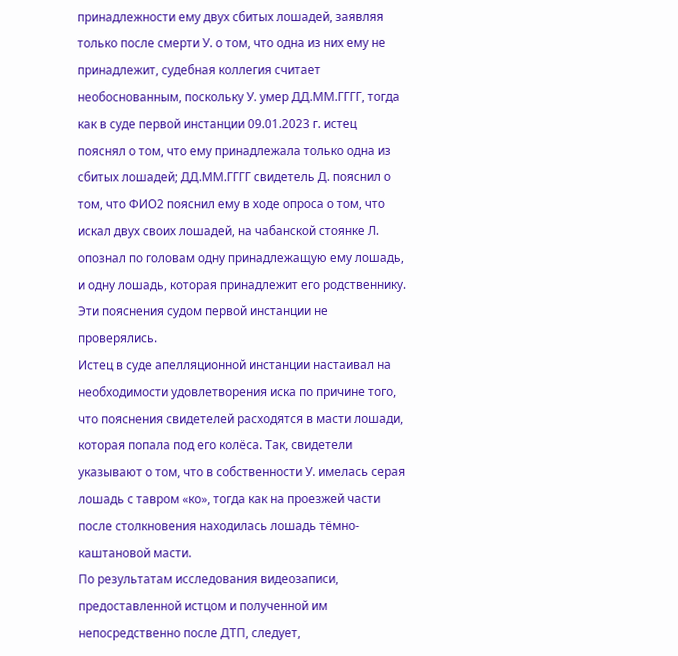принадлежности ему двух сбитых лошадей, заявляя только после смерти У. о том, что одна из них ему не принадлежит, судебная коллегия считает необоснованным, поскольку У. умер ДД.ММ.ГГГГ, тогда как в суде первой инстанции 09.01.2023 г. истец пояснял о том, что ему принадлежала только одна из сбитых лошадей; ДД.ММ.ГГГГ свидетель Д. пояснил о том, что ФИО2 пояснил ему в ходе опроса о том, что искал двух своих лошадей, на чабанской стоянке Л. опознал по головам одну принадлежащую ему лошадь, и одну лошадь, которая принадлежит его родственнику. Эти пояснения судом первой инстанции не проверялись.
Истец в суде апелляционной инстанции настаивал на необходимости удовлетворения иска по причине того, что пояснения свидетелей расходятся в масти лошади, которая попала под его колёса. Так, свидетели указывают о том, что в собственности У. имелась серая лошадь с тавром «ко», тогда как на проезжей части после столкновения находилась лошадь тёмно-каштановой масти.
По результатам исследования видеозаписи, предоставленной истцом и полученной им непосредственно после ДТП, следует,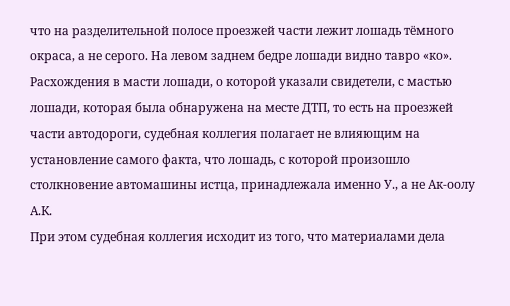что на разделительной полосе проезжей части лежит лошадь тёмного окраса, а не серого. На левом заднем бедре лошади видно тавро «ко».
Расхождения в масти лошади, о которой указали свидетели, с мастью лошади, которая была обнаружена на месте ДТП, то есть на проезжей части автодороги, судебная коллегия полагает не влияющим на установление самого факта, что лошадь, с которой произошло столкновение автомашины истца, принадлежала именно У., а не Ак-оолу А.К.
При этом судебная коллегия исходит из того, что материалами дела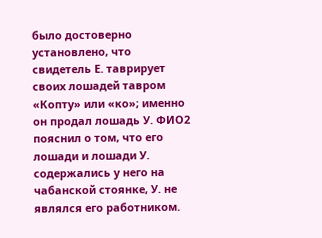было достоверно установлено, что свидетель Е. таврирует своих лошадей тавром «Копту» или «ко»; именно он продал лошадь У. ФИО2 пояснил о том, что его лошади и лошади У. содержались у него на чабанской стоянке, У. не являлся его работником.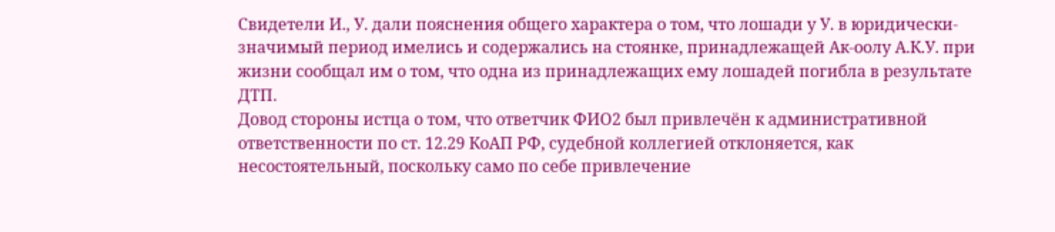Свидетели И., У. дали пояснения общего характера о том, что лошади у У. в юридически-значимый период имелись и содержались на стоянке, принадлежащей Ак-оолу А.К.У. при жизни сообщал им о том, что одна из принадлежащих ему лошадей погибла в результате ДТП.
Довод стороны истца о том, что ответчик ФИО2 был привлечён к административной ответственности по ст. 12.29 КоАП РФ, судебной коллегией отклоняется, как несостоятельный, поскольку само по себе привлечение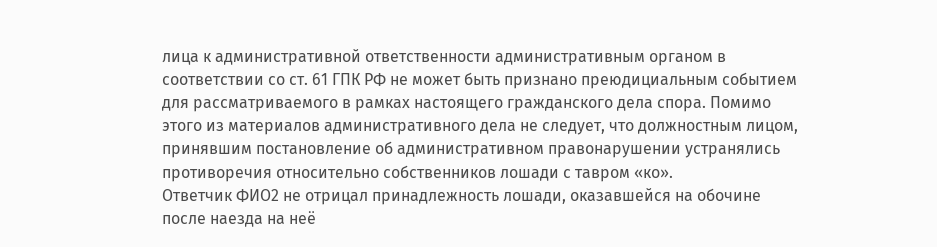лица к административной ответственности административным органом в соответствии со ст. 61 ГПК РФ не может быть признано преюдициальным событием для рассматриваемого в рамках настоящего гражданского дела спора. Помимо этого из материалов административного дела не следует, что должностным лицом, принявшим постановление об административном правонарушении устранялись противоречия относительно собственников лошади с тавром «ко».
Ответчик ФИО2 не отрицал принадлежность лошади, оказавшейся на обочине после наезда на неё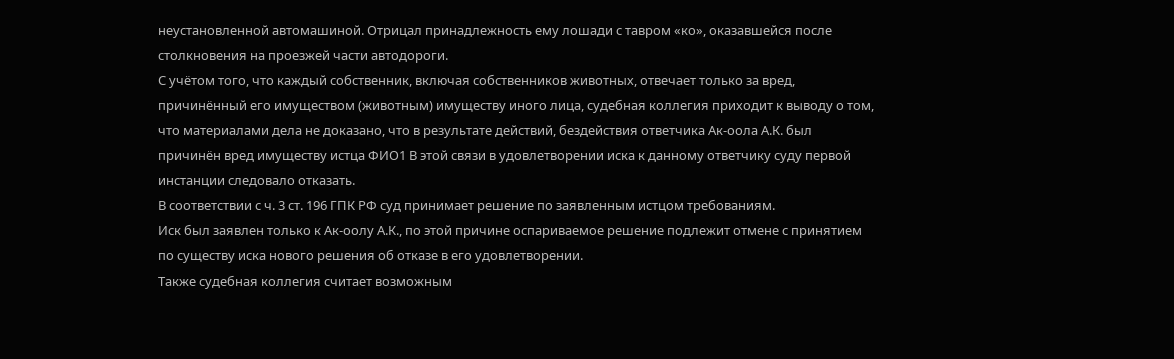неустановленной автомашиной. Отрицал принадлежность ему лошади с тавром «ко», оказавшейся после столкновения на проезжей части автодороги.
С учётом того, что каждый собственник, включая собственников животных, отвечает только за вред, причинённый его имуществом (животным) имуществу иного лица, судебная коллегия приходит к выводу о том, что материалами дела не доказано, что в результате действий, бездействия ответчика Ак-оола А.К. был причинён вред имуществу истца ФИО1 В этой связи в удовлетворении иска к данному ответчику суду первой инстанции следовало отказать.
В соответствии с ч. 3 ст. 196 ГПК РФ суд принимает решение по заявленным истцом требованиям.
Иск был заявлен только к Ак-оолу А.К., по этой причине оспариваемое решение подлежит отмене с принятием по существу иска нового решения об отказе в его удовлетворении.
Также судебная коллегия считает возможным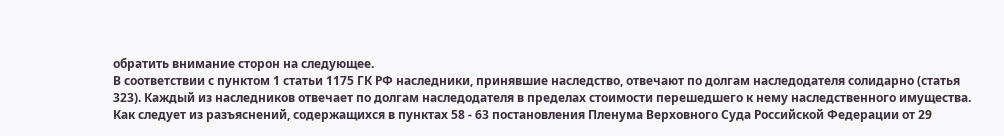обратить внимание сторон на следующее.
В соответствии с пунктом 1 статьи 1175 ГК РФ наследники, принявшие наследство, отвечают по долгам наследодателя солидарно (статья 323). Каждый из наследников отвечает по долгам наследодателя в пределах стоимости перешедшего к нему наследственного имущества.
Как следует из разъяснений, содержащихся в пунктах 58 - 63 постановления Пленума Верховного Суда Российской Федерации от 29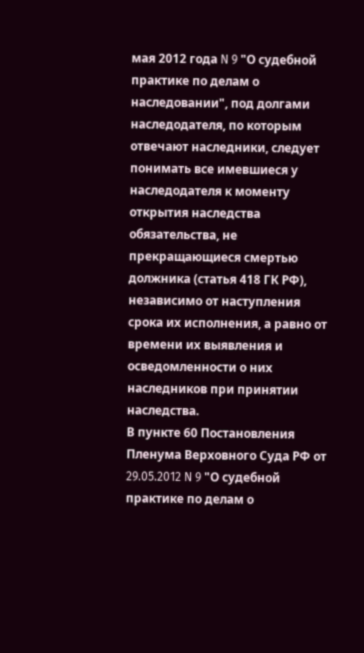мая 2012 года N 9 "О судебной практике по делам о наследовании", под долгами наследодателя, по которым отвечают наследники, следует понимать все имевшиеся у наследодателя к моменту открытия наследства обязательства, не прекращающиеся смертью должника (статья 418 ГК РФ), независимо от наступления срока их исполнения, а равно от времени их выявления и осведомленности о них наследников при принятии наследства.
В пункте 60 Постановления Пленума Верховного Суда РФ от 29.05.2012 N 9 "О судебной практике по делам о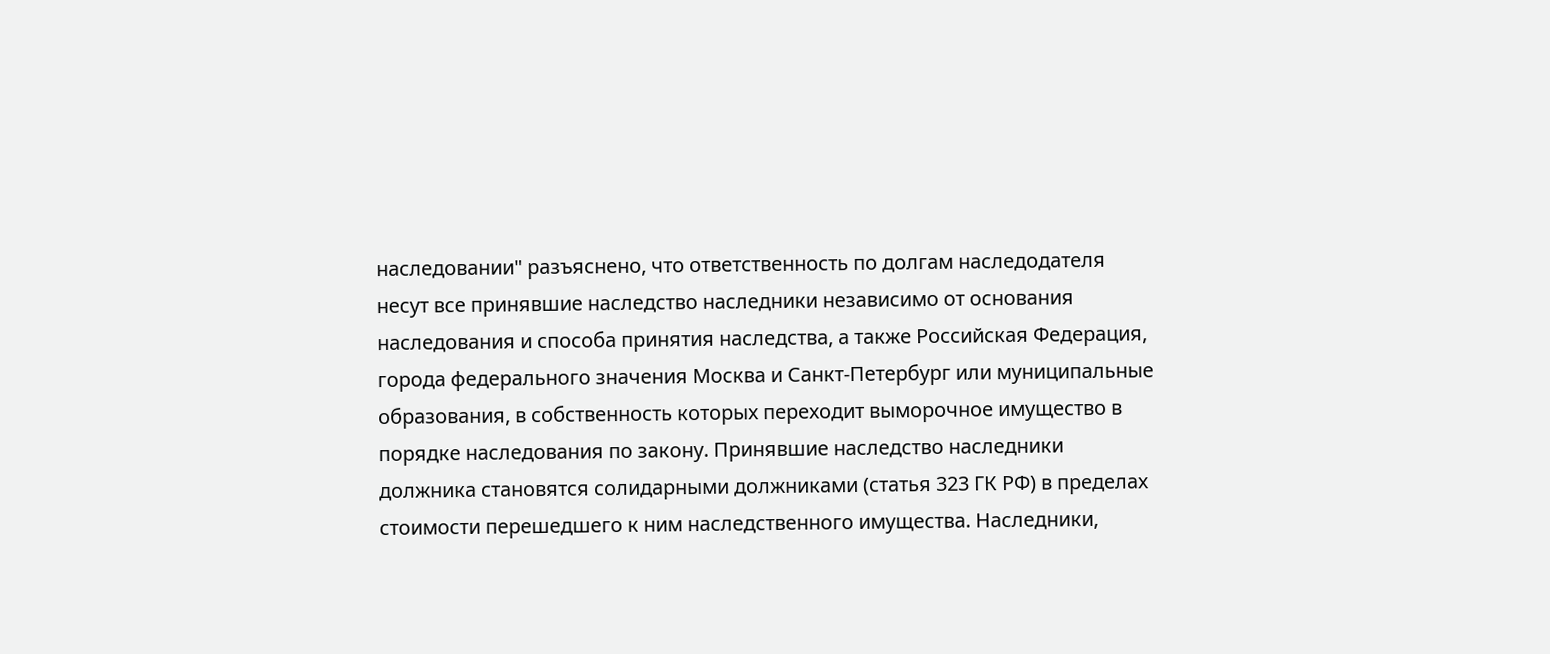наследовании" разъяснено, что ответственность по долгам наследодателя несут все принявшие наследство наследники независимо от основания наследования и способа принятия наследства, а также Российская Федерация, города федерального значения Москва и Санкт-Петербург или муниципальные образования, в собственность которых переходит выморочное имущество в порядке наследования по закону. Принявшие наследство наследники должника становятся солидарными должниками (статья 323 ГК РФ) в пределах стоимости перешедшего к ним наследственного имущества. Наследники,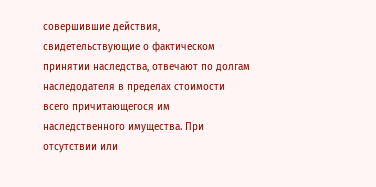совершившие действия, свидетельствующие о фактическом принятии наследства, отвечают по долгам наследодателя в пределах стоимости всего причитающегося им наследственного имущества. При отсутствии или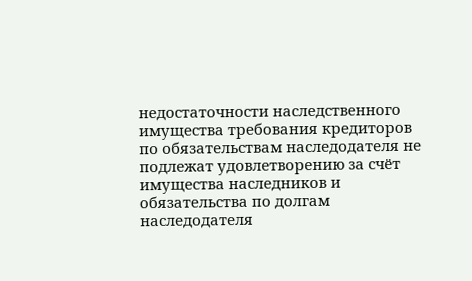недостаточности наследственного имущества требования кредиторов по обязательствам наследодателя не подлежат удовлетворению за счёт имущества наследников и обязательства по долгам наследодателя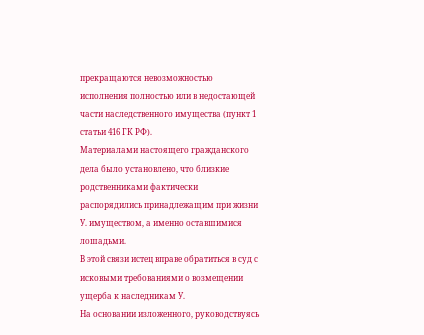прекращаются невозможностью исполнения полностью или в недостающей части наследственного имущества (пункт 1 статьи 416 ГК РФ).
Материалами настоящего гражданского дела было установлено, что близкие родственниками фактически распорядились принадлежащим при жизни У. имуществом, а именно оставшимися лошадьми.
В этой связи истец вправе обратиться в суд с исковыми требованиями о возмещении ущерба к наследникам У.
На основании изложенного, руководствуясь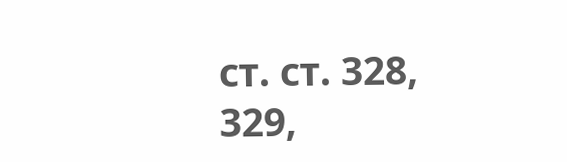ст. ст. 328, 329,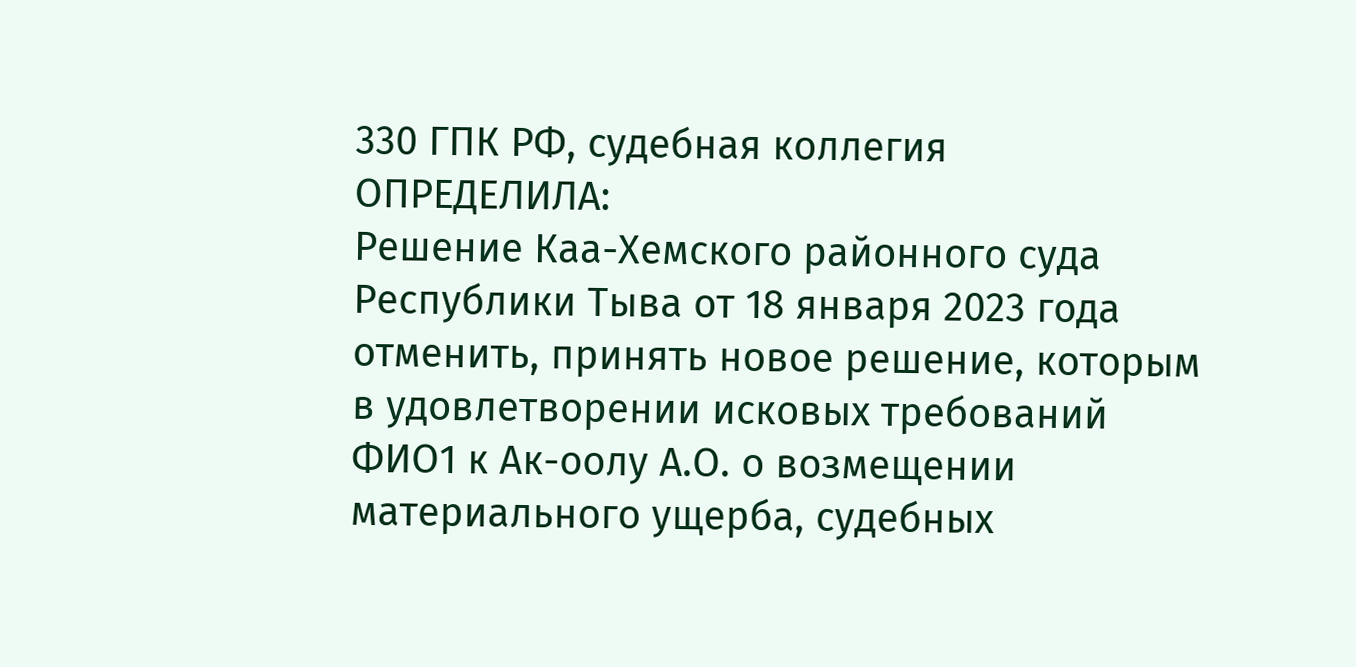330 ГПК РФ, судебная коллегия
ОПРЕДЕЛИЛА:
Решение Каа-Хемского районного суда Республики Тыва от 18 января 2023 года отменить, принять новое решение, которым в удовлетворении исковых требований ФИО1 к Ак-оолу А.О. о возмещении материального ущерба, судебных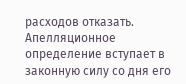расходов отказать.
Апелляционное определение вступает в законную силу со дня его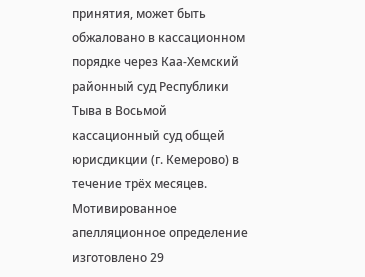принятия, может быть обжаловано в кассационном порядке через Каа-Хемский районный суд Республики Тыва в Восьмой кассационный суд общей юрисдикции (г. Кемерово) в течение трёх месяцев.
Мотивированное апелляционное определение изготовлено 29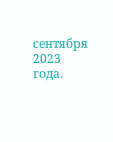сентября 2023 года.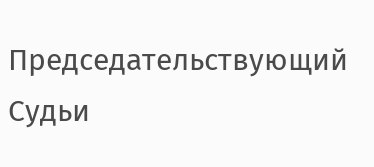Председательствующий
Судьи